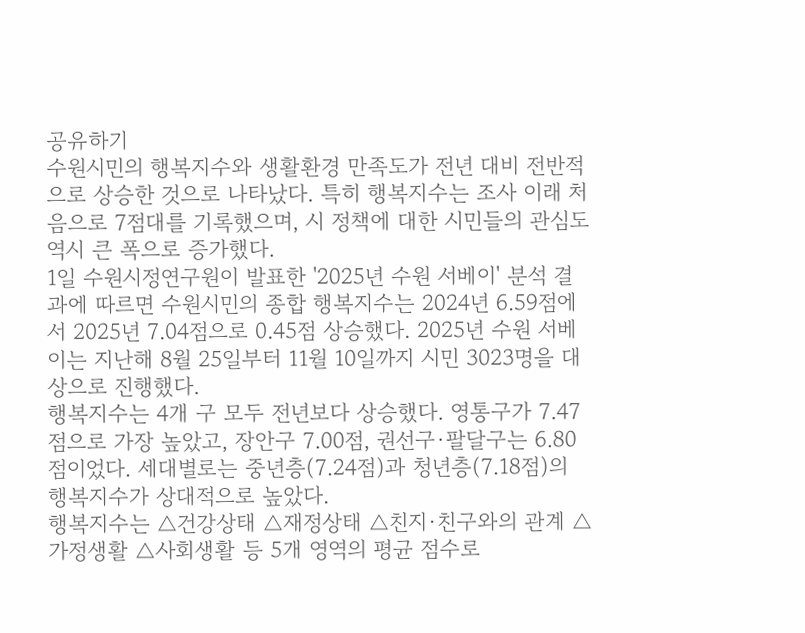공유하기
수원시민의 행복지수와 생활환경 만족도가 전년 대비 전반적으로 상승한 것으로 나타났다. 특히 행복지수는 조사 이래 처음으로 7점대를 기록했으며, 시 정책에 대한 시민들의 관심도 역시 큰 폭으로 증가했다.
1일 수원시정연구원이 발표한 '2025년 수원 서베이' 분석 결과에 따르면 수원시민의 종합 행복지수는 2024년 6.59점에서 2025년 7.04점으로 0.45점 상승했다. 2025년 수원 서베이는 지난해 8월 25일부터 11월 10일까지 시민 3023명을 대상으로 진행했다.
행복지수는 4개 구 모두 전년보다 상승했다. 영통구가 7.47점으로 가장 높았고, 장안구 7.00점, 권선구·팔달구는 6.80점이었다. 세대별로는 중년층(7.24점)과 청년층(7.18점)의 행복지수가 상대적으로 높았다.
행복지수는 △건강상태 △재정상태 △친지·친구와의 관계 △가정생활 △사회생활 등 5개 영역의 평균 점수로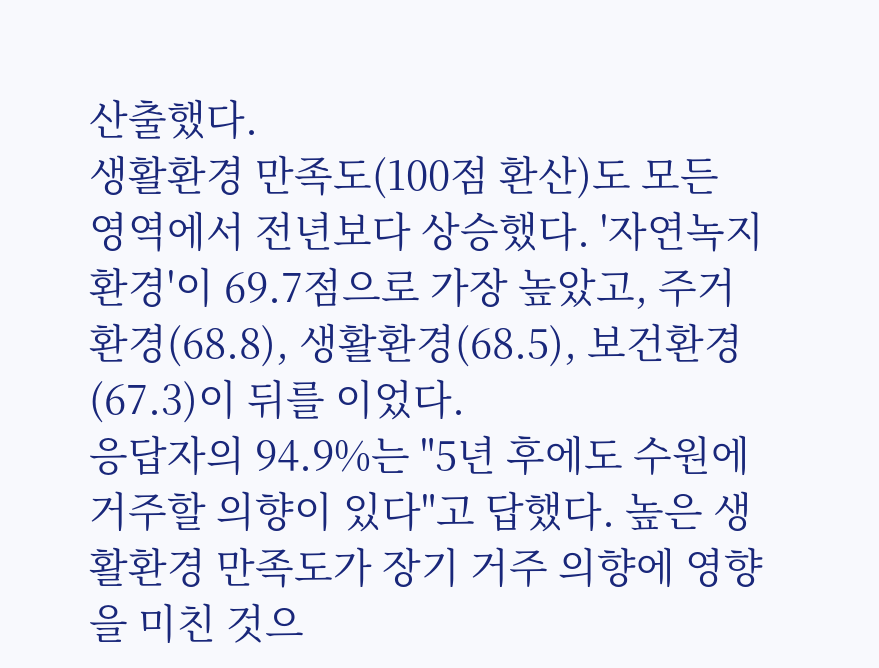산출했다.
생활환경 만족도(100점 환산)도 모든 영역에서 전년보다 상승했다. '자연녹지 환경'이 69.7점으로 가장 높았고, 주거환경(68.8), 생활환경(68.5), 보건환경(67.3)이 뒤를 이었다.
응답자의 94.9%는 "5년 후에도 수원에 거주할 의향이 있다"고 답했다. 높은 생활환경 만족도가 장기 거주 의향에 영향을 미친 것으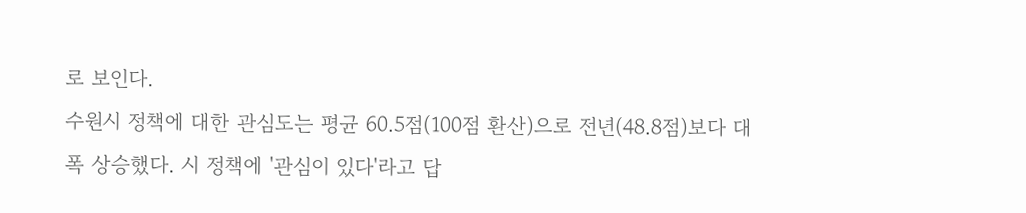로 보인다.
수원시 정책에 대한 관심도는 평균 60.5점(100점 환산)으로 전년(48.8점)보다 대폭 상승했다. 시 정책에 '관심이 있다'라고 답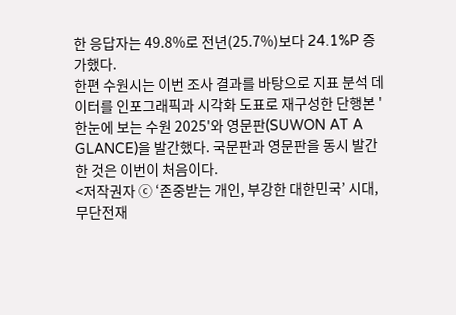한 응답자는 49.8%로 전년(25.7%)보다 24.1%P 증가했다.
한편 수원시는 이번 조사 결과를 바탕으로 지표 분석 데이터를 인포그래픽과 시각화 도표로 재구성한 단행본 '한눈에 보는 수원 2025'와 영문판(SUWON AT A GLANCE)을 발간했다. 국문판과 영문판을 동시 발간한 것은 이번이 처음이다.
<저작권자 ⓒ ‘존중받는 개인, 부강한 대한민국’ 시대, 무단전재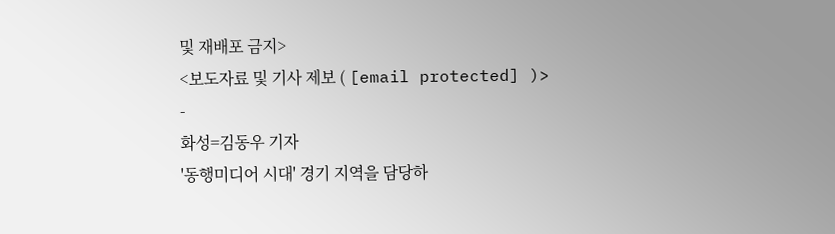및 재배포 금지>
<보도자료 및 기사 제보 ( [email protected] )>
-
화성=김동우 기자
'동행미디어 시대' 경기 지역을 담당하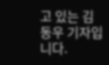고 있는 김동우 기자입니다.